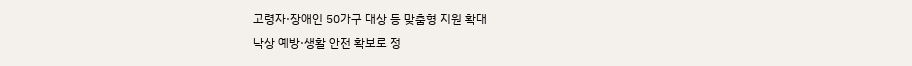고령자·장애인 50가구 대상 등 맞춤형 지원 확대
낙상 예방·생활 안전 확보로 정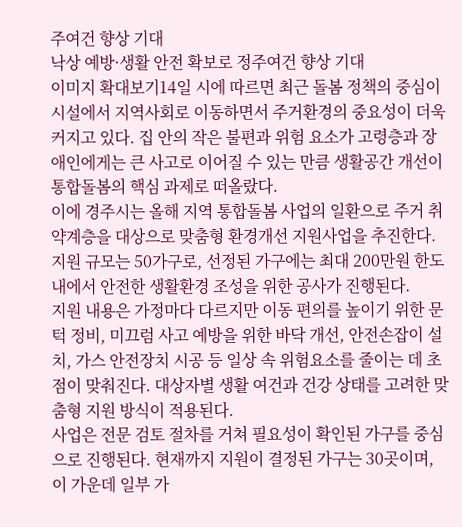주여건 향상 기대
낙상 예방·생활 안전 확보로 정주여건 향상 기대
이미지 확대보기14일 시에 따르면 최근 돌봄 정책의 중심이 시설에서 지역사회로 이동하면서 주거환경의 중요성이 더욱 커지고 있다. 집 안의 작은 불편과 위험 요소가 고령층과 장애인에게는 큰 사고로 이어질 수 있는 만큼 생활공간 개선이 통합돌봄의 핵심 과제로 떠올랐다.
이에 경주시는 올해 지역 통합돌봄 사업의 일환으로 주거 취약계층을 대상으로 맞춤형 환경개선 지원사업을 추진한다. 지원 규모는 50가구로, 선정된 가구에는 최대 200만원 한도 내에서 안전한 생활환경 조성을 위한 공사가 진행된다.
지원 내용은 가정마다 다르지만 이동 편의를 높이기 위한 문턱 정비, 미끄럼 사고 예방을 위한 바닥 개선, 안전손잡이 설치, 가스 안전장치 시공 등 일상 속 위험요소를 줄이는 데 초점이 맞춰진다. 대상자별 생활 여건과 건강 상태를 고려한 맞춤형 지원 방식이 적용된다.
사업은 전문 검토 절차를 거쳐 필요성이 확인된 가구를 중심으로 진행된다. 현재까지 지원이 결정된 가구는 30곳이며, 이 가운데 일부 가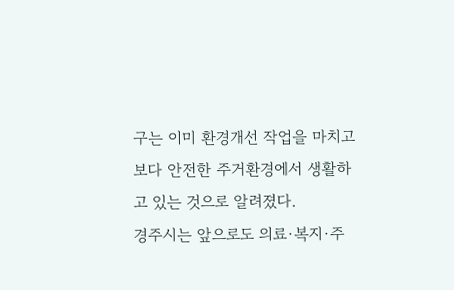구는 이미 환경개선 작업을 마치고 보다 안전한 주거환경에서 생활하고 있는 것으로 알려졌다.
경주시는 앞으로도 의료·복지·주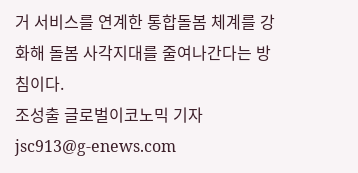거 서비스를 연계한 통합돌봄 체계를 강화해 돌봄 사각지대를 줄여나간다는 방침이다.
조성출 글로벌이코노믹 기자 jsc913@g-enews.com